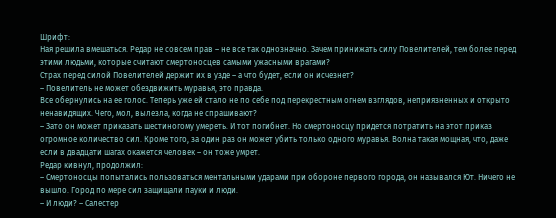Шрифт:
Ная решила вмешаться. Редар не совсем прав – не все так однозначно. Зачем принижать силу Повелителей, тем более перед этими людьми, которые считают смертоносцев самыми ужасными врагами?
Страх перед силой Повелителей держит их в узде – а что будет, если он исчезнет?
– Повелитель не может обездвижить муравья, это правда.
Все обернулись на ее голос. Теперь уже ей стало не по себе под перекрестным огнем взглядов, неприязненных и открыто ненавидящих. Чего, мол, вылезла, когда не спрашивают?
– Зато он может приказать шестиногому умереть. И тот погибнет. Но смертоносцу придется потратить на этот приказ огромное количество сил. Кроме того, за один раз он может убить только одного муравья. Волна такая мощная, что, даже если в двадцати шагах окажется человек – он тоже умрет.
Редар кивнул, продолжил:
– Смертоносцы попытались пользоваться ментальными ударами при обороне первого города, он назывался Ют. Ничего не вышло. Город по мере сил защищали пауки и люди.
– И люди? – Салестер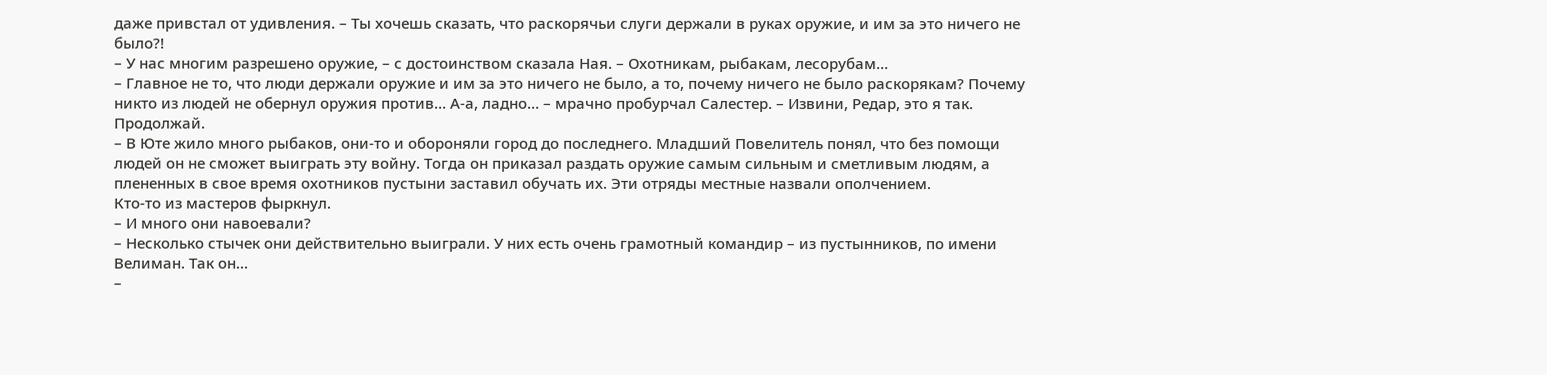даже привстал от удивления. – Ты хочешь сказать, что раскорячьи слуги держали в руках оружие, и им за это ничего не было?!
– У нас многим разрешено оружие, – с достоинством сказала Ная. – Охотникам, рыбакам, лесорубам…
– Главное не то, что люди держали оружие и им за это ничего не было, а то, почему ничего не было раскорякам? Почему никто из людей не обернул оружия против… А-а, ладно… – мрачно пробурчал Салестер. – Извини, Редар, это я так. Продолжай.
– В Юте жило много рыбаков, они-то и обороняли город до последнего. Младший Повелитель понял, что без помощи людей он не сможет выиграть эту войну. Тогда он приказал раздать оружие самым сильным и сметливым людям, а плененных в свое время охотников пустыни заставил обучать их. Эти отряды местные назвали ополчением.
Кто-то из мастеров фыркнул.
– И много они навоевали?
– Несколько стычек они действительно выиграли. У них есть очень грамотный командир – из пустынников, по имени Велиман. Так он…
–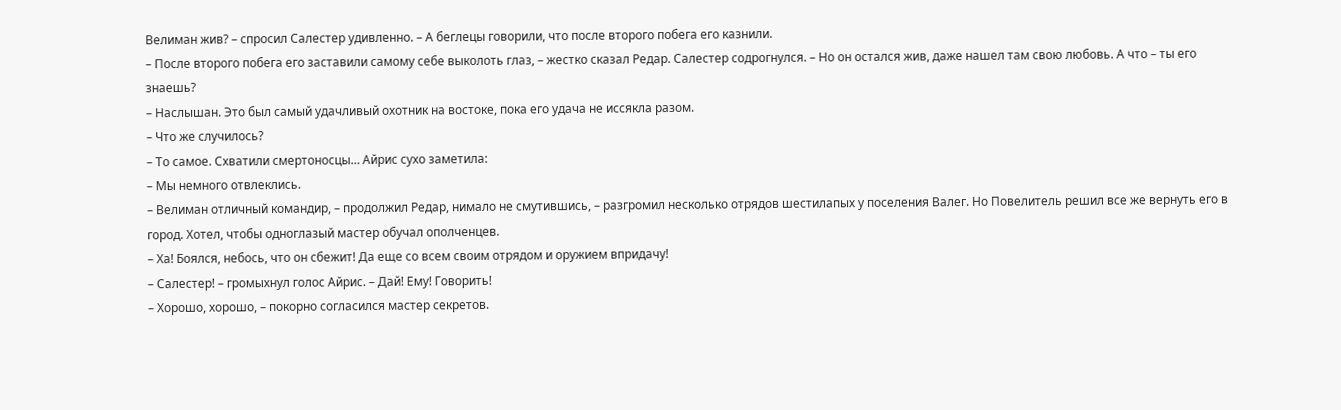Велиман жив? – спросил Салестер удивленно. – А беглецы говорили, что после второго побега его казнили.
– После второго побега его заставили самому себе выколоть глаз, – жестко сказал Редар. Салестер содрогнулся. – Но он остался жив, даже нашел там свою любовь. А что – ты его знаешь?
– Наслышан. Это был самый удачливый охотник на востоке, пока его удача не иссякла разом.
– Что же случилось?
– То самое. Схватили смертоносцы… Айрис сухо заметила:
– Мы немного отвлеклись.
– Велиман отличный командир, – продолжил Редар, нимало не смутившись, – разгромил несколько отрядов шестилапых у поселения Валег. Но Повелитель решил все же вернуть его в город. Хотел, чтобы одноглазый мастер обучал ополченцев.
– Ха! Боялся, небось, что он сбежит! Да еще со всем своим отрядом и оружием впридачу!
– Салестер! – громыхнул голос Айрис. – Дай! Ему! Говорить!
– Хорошо, хорошо, – покорно согласился мастер секретов.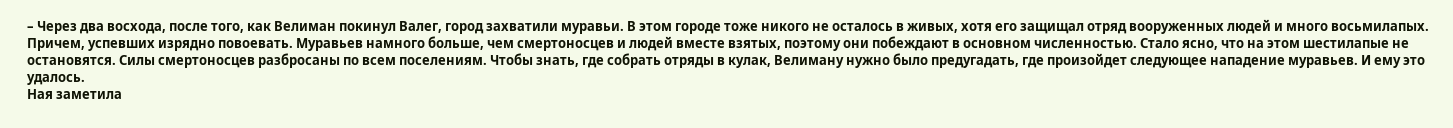– Через два восхода, после того, как Велиман покинул Валег, город захватили муравьи. В этом городе тоже никого не осталось в живых, хотя его защищал отряд вооруженных людей и много восьмилапых. Причем, успевших изрядно повоевать. Муравьев намного больше, чем смертоносцев и людей вместе взятых, поэтому они побеждают в основном численностью. Стало ясно, что на этом шестилапые не остановятся. Силы смертоносцев разбросаны по всем поселениям. Чтобы знать, где собрать отряды в кулак, Велиману нужно было предугадать, где произойдет следующее нападение муравьев. И ему это удалось.
Ная заметила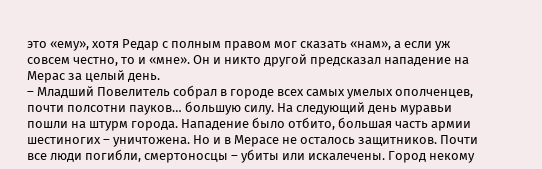это «ему», хотя Редар с полным правом мог сказать «нам», а если уж совсем честно, то и «мне». Он и никто другой предсказал нападение на Мерас за целый день.
– Младший Повелитель собрал в городе всех самых умелых ополченцев, почти полсотни пауков… большую силу. На следующий день муравьи пошли на штурм города. Нападение было отбито, большая часть армии шестиногих – уничтожена. Но и в Мерасе не осталось защитников. Почти все люди погибли, смертоносцы – убиты или искалечены. Город некому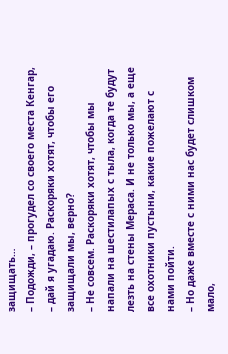защищать…
– Подожди, – прогудел со своего места Кенгар, – дай я угадаю. Раскоряки хотят, чтобы его защищали мы, верно?
– Не совсем. Раскоряки хотят, чтобы мы напали на шестилапых с тыла, когда те будут лезть на стены Мераса. И не только мы, а еще все охотники пустыни, какие пожелают с нами пойти.
– Но даже вместе с ними нас будет слишком мало,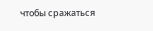чтобы сражаться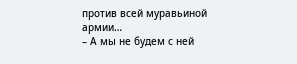против всей муравьиной армии…
– А мы не будем с ней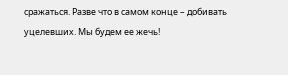сражаться. Разве что в самом конце – добивать уцелевших. Мы будем ее жечь!